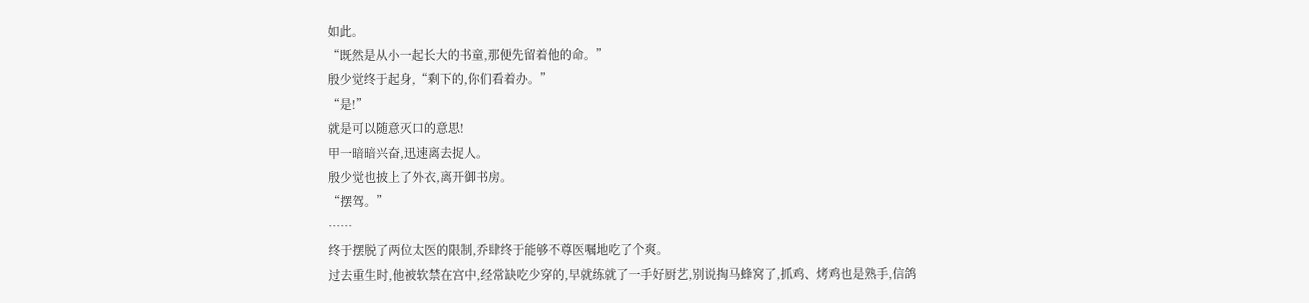如此。
“既然是从小一起长大的书童,那便先留着他的命。”
殷少觉终于起身,“剩下的,你们看着办。”
“是!”
就是可以随意灭口的意思!
甲一暗暗兴奋,迅速离去捉人。
殷少觉也披上了外衣,离开御书房。
“摆驾。”
……
终于摆脱了两位太医的限制,乔肆终于能够不尊医嘱地吃了个爽。
过去重生时,他被软禁在宫中,经常缺吃少穿的,早就练就了一手好厨艺,别说掏马蜂窝了,抓鸡、烤鸡也是熟手,信鸽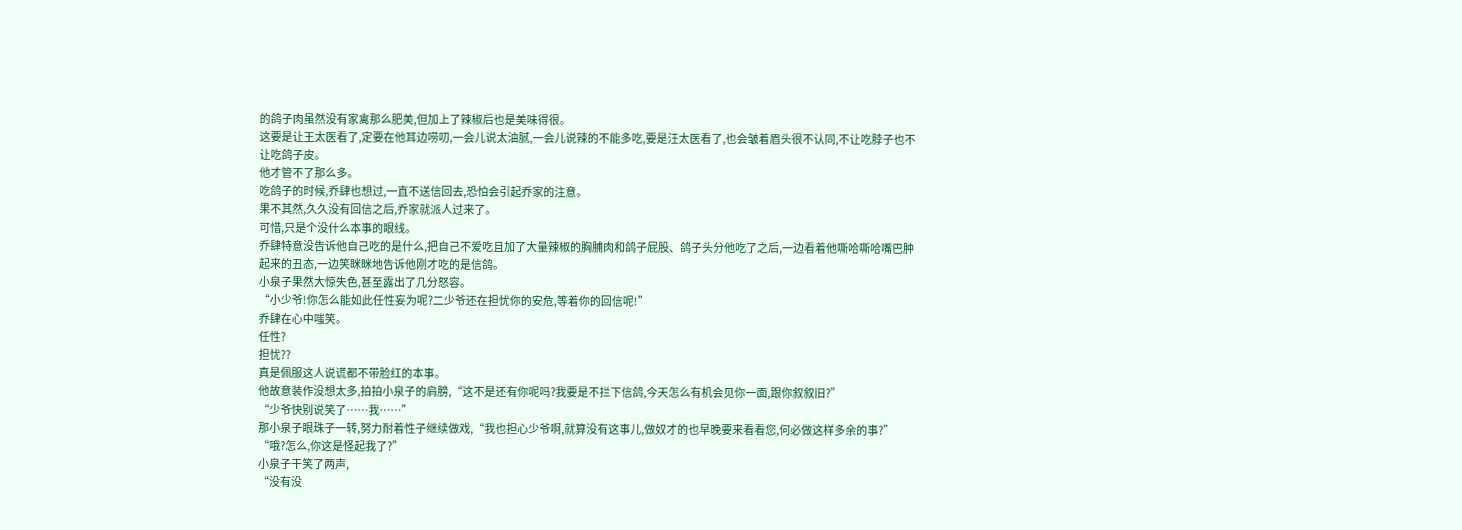的鸽子肉虽然没有家禽那么肥美,但加上了辣椒后也是美味得很。
这要是让王太医看了,定要在他耳边唠叨,一会儿说太油腻,一会儿说辣的不能多吃,要是汪太医看了,也会皱着眉头很不认同,不让吃脖子也不让吃鸽子皮。
他才管不了那么多。
吃鸽子的时候,乔肆也想过,一直不送信回去,恐怕会引起乔家的注意。
果不其然,久久没有回信之后,乔家就派人过来了。
可惜,只是个没什么本事的眼线。
乔肆特意没告诉他自己吃的是什么,把自己不爱吃且加了大量辣椒的胸脯肉和鸽子屁股、鸽子头分他吃了之后,一边看着他嘶哈嘶哈嘴巴肿起来的丑态,一边笑眯眯地告诉他刚才吃的是信鸽。
小泉子果然大惊失色,甚至露出了几分怒容。
“小少爷!你怎么能如此任性妄为呢?二少爷还在担忧你的安危,等着你的回信呢!”
乔肆在心中嗤笑。
任性?
担忧??
真是佩服这人说谎都不带脸红的本事。
他故意装作没想太多,拍拍小泉子的肩膀,“这不是还有你呢吗?我要是不拦下信鸽,今天怎么有机会见你一面,跟你叙叙旧?”
“少爷快别说笑了……我……”
那小泉子眼珠子一转,努力耐着性子继续做戏,“我也担心少爷啊,就算没有这事儿,做奴才的也早晚要来看看您,何必做这样多余的事?”
“哦?怎么,你这是怪起我了?”
小泉子干笑了两声,
“没有没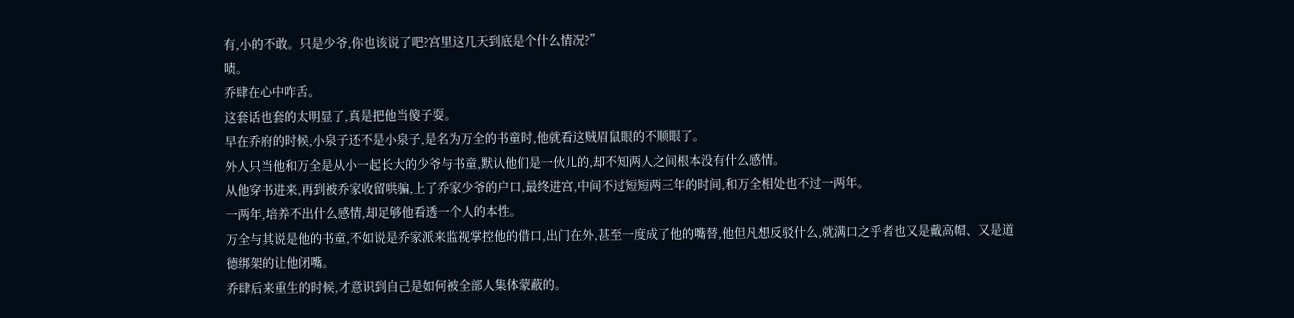有,小的不敢。只是少爷,你也该说了吧?宫里这几天到底是个什么情况?”
啧。
乔肆在心中咋舌。
这套话也套的太明显了,真是把他当傻子耍。
早在乔府的时候,小泉子还不是小泉子,是名为万全的书童时,他就看这贼眉鼠眼的不顺眼了。
外人只当他和万全是从小一起长大的少爷与书童,默认他们是一伙儿的,却不知两人之间根本没有什么感情。
从他穿书进来,再到被乔家收留哄骗,上了乔家少爷的户口,最终进宫,中间不过短短两三年的时间,和万全相处也不过一两年。
一两年,培养不出什么感情,却足够他看透一个人的本性。
万全与其说是他的书童,不如说是乔家派来监视掌控他的借口,出门在外,甚至一度成了他的嘴替,他但凡想反驳什么,就满口之乎者也又是戴高帽、又是道德绑架的让他闭嘴。
乔肆后来重生的时候,才意识到自己是如何被全部人集体蒙蔽的。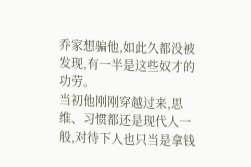乔家想骗他,如此久都没被发现,有一半是这些奴才的功劳。
当初他刚刚穿越过来,思维、习惯都还是现代人一般,对待下人也只当是拿钱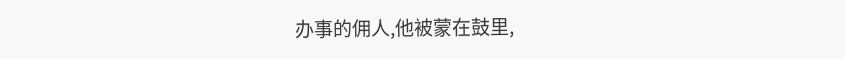办事的佣人,他被蒙在鼓里,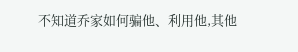不知道乔家如何骗他、利用他,其他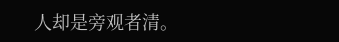人却是旁观者清。